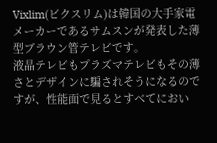Vixlim(ビクスリム)は韓国の大手家電メーカーであるサムスンが発表した薄型ブラウン管テレビです。
液晶テレビもプラズマテレビもその薄さとデザインに騙されそうになるのですが、性能面で見るとすべてにおい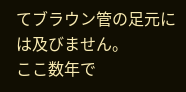てブラウン管の足元には及びません。
ここ数年で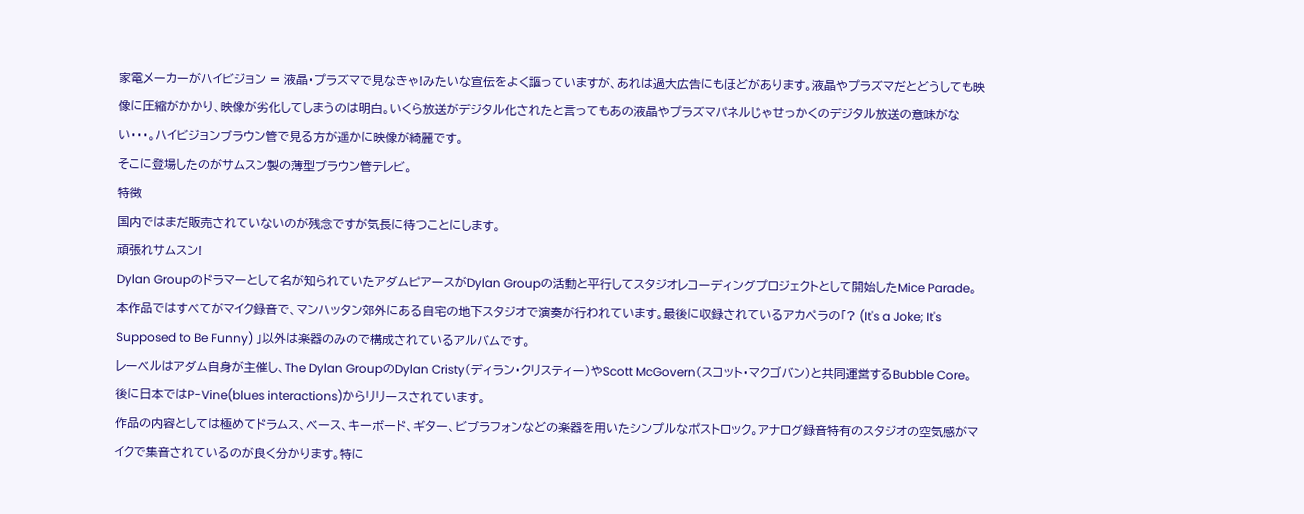家電メーカーがハイビジョン = 液晶・プラズマで見なきゃ!みたいな宣伝をよく謳っていますが、あれは過大広告にもほどがあります。液晶やプラズマだとどうしても映像に圧縮がかかり、映像が劣化してしまうのは明白。いくら放送がデジタル化されたと言ってもあの液晶やプラズマパネルじゃせっかくのデジタル放送の意味がない・・・。ハイビジョンブラウン管で見る方が遥かに映像が綺麗です。
そこに登場したのがサムスン製の薄型ブラウン管テレビ。
特徴
国内ではまだ販売されていないのが残念ですが気長に待つことにします。
頑張れサムスン!
Dylan Groupのドラマーとして名が知られていたアダムピアースがDylan Groupの活動と平行してスタジオレコーディングプロジェクトとして開始したMice Parade。本作品ではすべてがマイク録音で、マンハッタン郊外にある自宅の地下スタジオで演奏が行われています。最後に収録されているアカペラの「? (It's a Joke; It's Supposed to Be Funny) 」以外は楽器のみので構成されているアルバムです。
レーベルはアダム自身が主催し、The Dylan GroupのDylan Cristy(ディラン・クリスティー)やScott McGovern(スコット・マクゴバン)と共同運営するBubble Core。後に日本ではP-Vine(blues interactions)からリリースされています。
作品の内容としては極めてドラムス、ベース、キーボード、ギター、ビブラフォンなどの楽器を用いたシンプルなポストロック。アナログ録音特有のスタジオの空気感がマイクで集音されているのが良く分かります。特に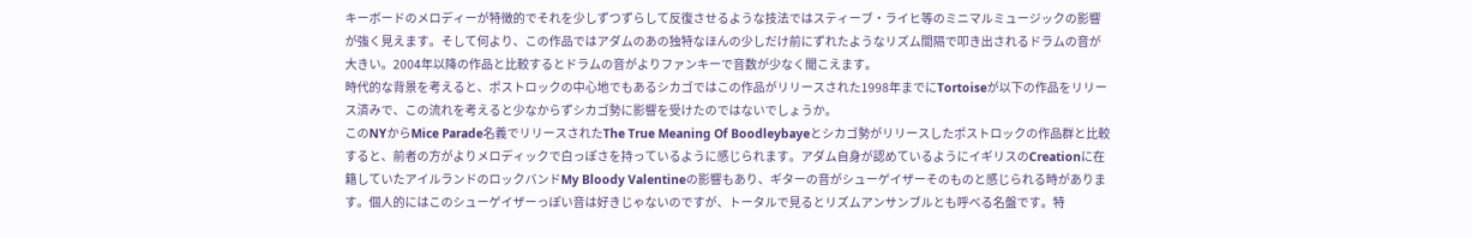キーボードのメロディーが特徴的でそれを少しずつずらして反復させるような技法ではスティーブ・ライヒ等のミニマルミュージックの影響が強く見えます。そして何より、この作品ではアダムのあの独特なほんの少しだけ前にずれたようなリズム間隔で叩き出されるドラムの音が大きい。2004年以降の作品と比較するとドラムの音がよりファンキーで音数が少なく聞こえます。
時代的な背景を考えると、ポストロックの中心地でもあるシカゴではこの作品がリリースされた1998年までにTortoiseが以下の作品をリリース済みで、この流れを考えると少なからずシカゴ勢に影響を受けたのではないでしょうか。
このNYからMice Parade名義でリリースされたThe True Meaning Of Boodleybayeとシカゴ勢がリリースしたポストロックの作品群と比較すると、前者の方がよりメロディックで白っぽさを持っているように感じられます。アダム自身が認めているようにイギリスのCreationに在籍していたアイルランドのロックバンドMy Bloody Valentineの影響もあり、ギターの音がシューゲイザーそのものと感じられる時があります。個人的にはこのシューゲイザーっぽい音は好きじゃないのですが、トータルで見るとリズムアンサンブルとも呼べる名盤です。特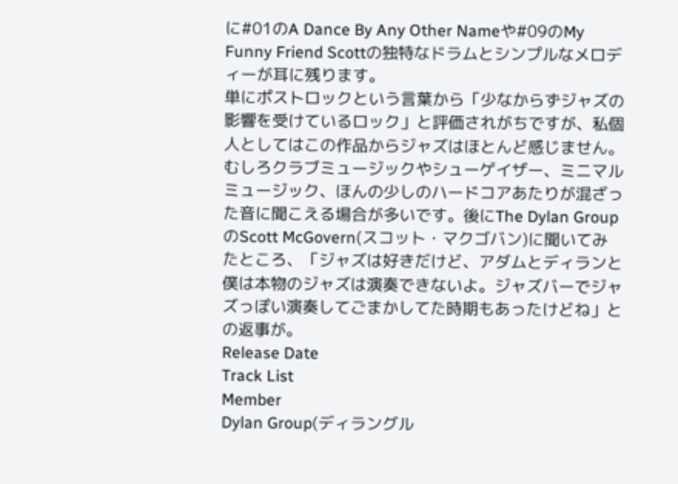に#01のA Dance By Any Other Nameや#09のMy Funny Friend Scottの独特なドラムとシンプルなメロディーが耳に残ります。
単にポストロックという言葉から「少なからずジャズの影響を受けているロック」と評価されがちですが、私個人としてはこの作品からジャズはほとんど感じません。むしろクラブミュージックやシューゲイザー、ミニマルミュージック、ほんの少しのハードコアあたりが混ざった音に聞こえる場合が多いです。後にThe Dylan GroupのScott McGovern(スコット・マクゴバン)に聞いてみたところ、「ジャズは好きだけど、アダムとディランと僕は本物のジャズは演奏できないよ。ジャズバーでジャズっぽい演奏してごまかしてた時期もあったけどね」との返事が。
Release Date
Track List
Member
Dylan Group(ディラングル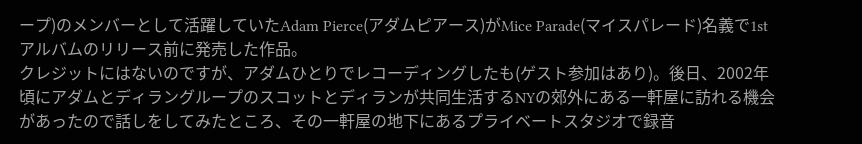ープ)のメンバーとして活躍していたAdam Pierce(アダムピアース)がMice Parade(マイスパレード)名義で1stアルバムのリリース前に発売した作品。
クレジットにはないのですが、アダムひとりでレコーディングしたも(ゲスト参加はあり)。後日、2002年頃にアダムとディラングループのスコットとディランが共同生活するNYの郊外にある一軒屋に訪れる機会があったので話しをしてみたところ、その一軒屋の地下にあるプライベートスタジオで録音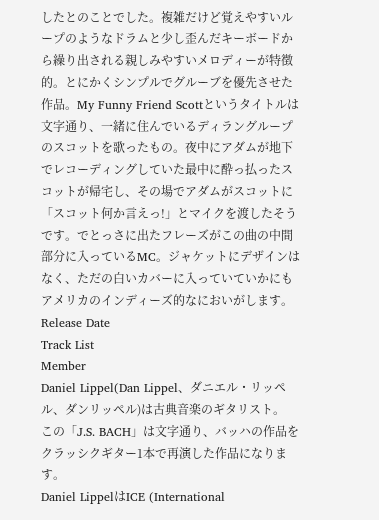したとのことでした。複雑だけど覚えやすいループのようなドラムと少し歪んだキーボードから繰り出される親しみやすいメロディーが特徴的。とにかくシンプルでグルーブを優先させた作品。My Funny Friend Scottというタイトルは文字通り、一緒に住んでいるディラングループのスコットを歌ったもの。夜中にアダムが地下でレコーディングしていた最中に酔っ払ったスコットが帰宅し、その場でアダムがスコットに「スコット何か言えっ!」とマイクを渡したそうです。でとっさに出たフレーズがこの曲の中間部分に入っているMC。ジャケットにデザインはなく、ただの白いカバーに入っていていかにもアメリカのインディーズ的なにおいがします。
Release Date
Track List
Member
Daniel Lippel(Dan Lippel、ダニエル・リッペル、ダンリッペル)は古典音楽のギタリスト。
この「J.S. BACH」は文字通り、バッハの作品をクラッシクギター1本で再演した作品になります。
Daniel LippelはICE (International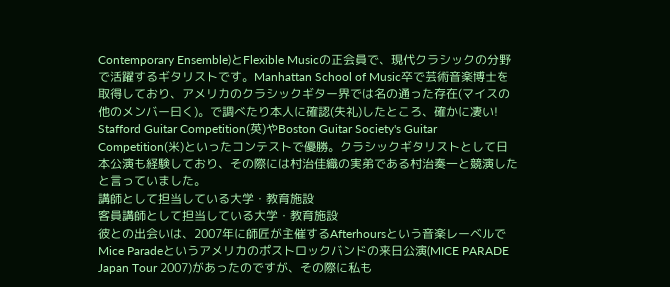Contemporary Ensemble)とFlexible Musicの正会員で、現代クラシックの分野で活躍するギタリストです。Manhattan School of Music卒で芸術音楽博士を取得しており、アメリカのクラシックギター界では名の通った存在(マイスの他のメンバー曰く)。で調べたり本人に確認(失礼)したところ、確かに凄い!
Stafford Guitar Competition(英)やBoston Guitar Society's Guitar Competition(米)といったコンテストで優勝。クラシックギタリストとして日本公演も経験しており、その際には村治佳織の実弟である村治奏一と競演したと言っていました。
講師として担当している大学・教育施設
客員講師として担当している大学・教育施設
彼との出会いは、2007年に師匠が主催するAfterhoursという音楽レーベルでMice Paradeというアメリカのポストロックバンドの来日公演(MICE PARADE Japan Tour 2007)があったのですが、その際に私も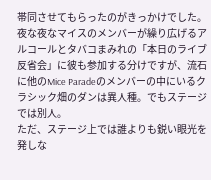帯同させてもらったのがきっかけでした。
夜な夜なマイスのメンバーが繰り広げるアルコールとタバコまみれの「本日のライブ反省会」に彼も参加する分けですが、流石に他のMice Paradeのメンバーの中にいるクラシック畑のダンは異人種。でもステージでは別人。
ただ、ステージ上では誰よりも鋭い眼光を発しな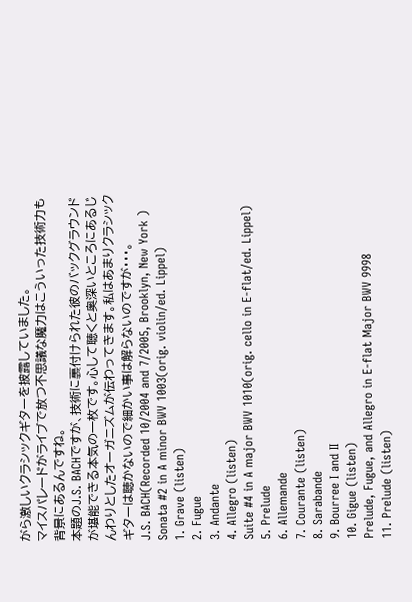がら激しいクラシックギターを披露していました。
マイスパレードがライブで放つ不思議な魔力はこういった技術力も背景にあるんですね。
本題のJ.S. BACHですが、技術に裏付けられた彼のバックグラウンドが堪能できる本気の一枚です。心して聴くと奥深いところにあるじんわりとしたオーガニズムが伝わってきます。私はあまりクラシックギターは聴かないので細かい事は解らないのですが・・・。
J.S. BACH(Recorded 10/2004 and 7/2005, Brooklyn, New York )
Sonata #2 in A minor BWV 1003(orig. violin/ed. Lippel)
1. Grave (listen)
2. Fugue
3. Andante
4. Allegro (listen)
Suite #4 in A major BWV 1010(orig. cello in E-flat/ed. Lippel)
5. Prelude
6. Allemande
7. Courante (listen)
8. Sarabande
9. Bourree I and II
10. Gigue (listen)
Prelude, Fugue, and Allegro in E-flat Major BWV 9998
11. Prelude (listen)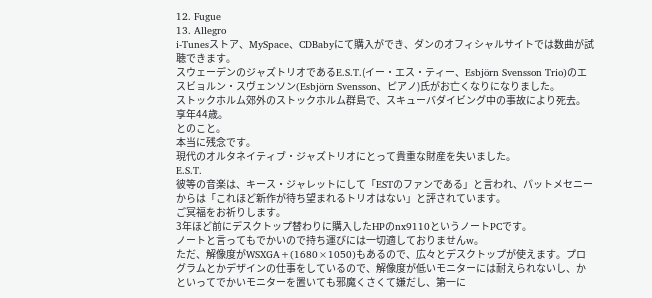12. Fugue
13. Allegro
i-Tunesストア、MySpace、CDBabyにて購入ができ、ダンのオフィシャルサイトでは数曲が試聴できます。
スウェーデンのジャズトリオであるE.S.T.(イー・エス・ティー、Esbjörn Svensson Trio)のエスビョルン・スヴェンソン(Esbjörn Svensson、ピアノ)氏がお亡くなりになりました。
ストックホルム郊外のストックホルム群島で、スキューバダイビング中の事故により死去。享年44歳。
とのこと。
本当に残念です。
現代のオルタネイティブ・ジャズトリオにとって貴重な財産を失いました。
E.S.T.
彼等の音楽は、キース・ジャレットにして「ESTのファンである」と言われ、パットメセニーからは「これほど新作が待ち望まれるトリオはない」と評されています。
ご冥福をお祈りします。
3年ほど前にデスクトップ替わりに購入したHPのnx9110というノートPCです。
ノートと言ってもでかいので持ち運びには一切適しておりませんw。
ただ、解像度がWSXGA+(1680×1050)もあるので、広々とデスクトップが使えます。プログラムとかデザインの仕事をしているので、解像度が低いモニターには耐えられないし、かといってでかいモニターを置いても邪魔くさくて嫌だし、第一に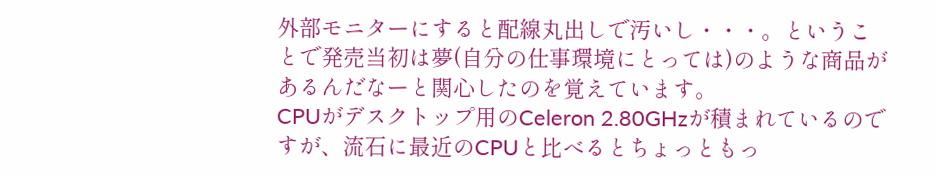外部モニターにすると配線丸出しで汚いし・・・。ということで発売当初は夢(自分の仕事環境にとっては)のような商品があるんだなーと関心したのを覚えています。
CPUがデスクトップ用のCeleron 2.80GHzが積まれているのですが、流石に最近のCPUと比べるとちょっともっ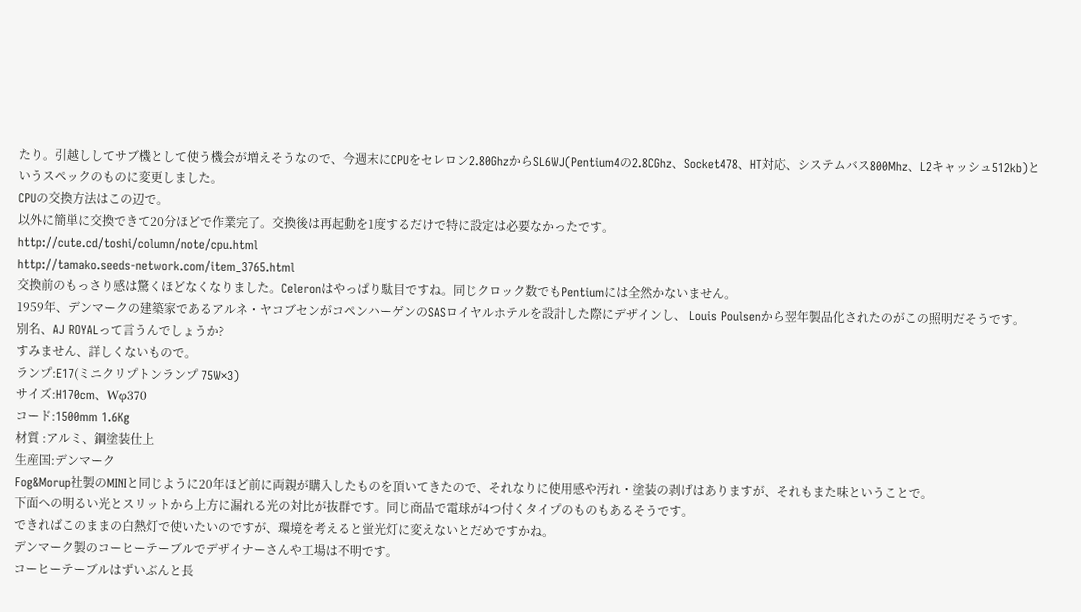たり。引越ししてサブ機として使う機会が増えそうなので、今週末にCPUをセレロン2.80GhzからSL6WJ(Pentium4の2.8CGhz、Socket478、HT対応、システムバス800Mhz、L2キャッシュ512kb)というスペックのものに変更しました。
CPUの交換方法はこの辺で。
以外に簡単に交換できて20分ほどで作業完了。交換後は再起動を1度するだけで特に設定は必要なかったです。
http://cute.cd/toshi/column/note/cpu.html
http://tamako.seeds-network.com/item_3765.html
交換前のもっさり感は驚くほどなくなりました。Celeronはやっぱり駄目ですね。同じクロック数でもPentiumには全然かないません。
1959年、デンマークの建築家であるアルネ・ヤコブセンがコペンハーゲンのSASロイヤルホテルを設計した際にデザインし、 Louis Poulsenから翌年製品化されたのがこの照明だそうです。
別名、AJ ROYALって言うんでしょうか?
すみません、詳しくないもので。
ランプ:E17(ミニクリプトンランプ 75W×3)
サイズ:H170cm、Wφ370
コード:1500mm 1.6Kg
材質 :アルミ、鋼塗装仕上
生産国:デンマーク
Fog&Morup社製のMINIと同じように20年ほど前に両親が購入したものを頂いてきたので、それなりに使用感や汚れ・塗装の剥げはありますが、それもまた味ということで。
下面への明るい光とスリットから上方に漏れる光の対比が抜群です。同じ商品で電球が4つ付くタイプのものもあるそうです。
できればこのままの白熱灯で使いたいのですが、環境を考えると蛍光灯に変えないとだめですかね。
デンマーク製のコーヒーテーブルでデザイナーさんや工場は不明です。
コーヒーテーブルはずいぶんと長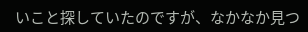いこと探していたのですが、なかなか見つ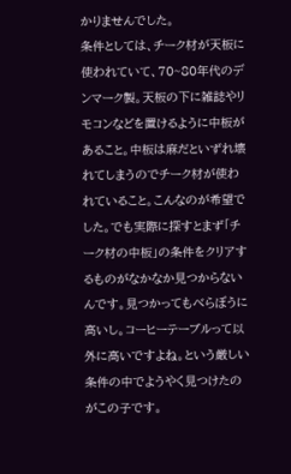かりませんでした。
条件としては、チーク材が天板に使われていて、70~80年代のデンマーク製。天板の下に雑誌やリモコンなどを置けるように中板があること。中板は麻だといずれ壊れてしまうのでチーク材が使われていること。こんなのが希望でした。でも実際に探すとまず「チーク材の中板」の条件をクリアするものがなかなか見つからないんです。見つかってもべらぼうに高いし。コーヒーテーブルって以外に高いですよね。という厳しい条件の中でようやく見つけたのがこの子です。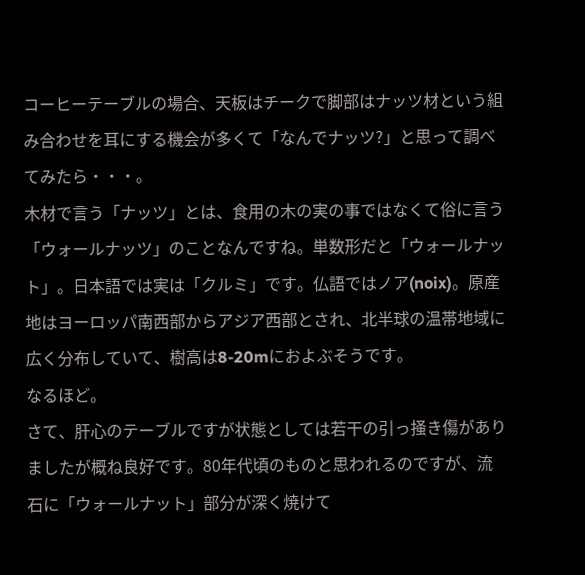コーヒーテーブルの場合、天板はチークで脚部はナッツ材という組み合わせを耳にする機会が多くて「なんでナッツ?」と思って調べてみたら・・・。
木材で言う「ナッツ」とは、食用の木の実の事ではなくて俗に言う「ウォールナッツ」のことなんですね。単数形だと「ウォールナット」。日本語では実は「クルミ」です。仏語ではノア(noix)。原産地はヨーロッパ南西部からアジア西部とされ、北半球の温帯地域に広く分布していて、樹高は8-20mにおよぶそうです。
なるほど。
さて、肝心のテーブルですが状態としては若干の引っ掻き傷がありましたが概ね良好です。80年代頃のものと思われるのですが、流石に「ウォールナット」部分が深く焼けて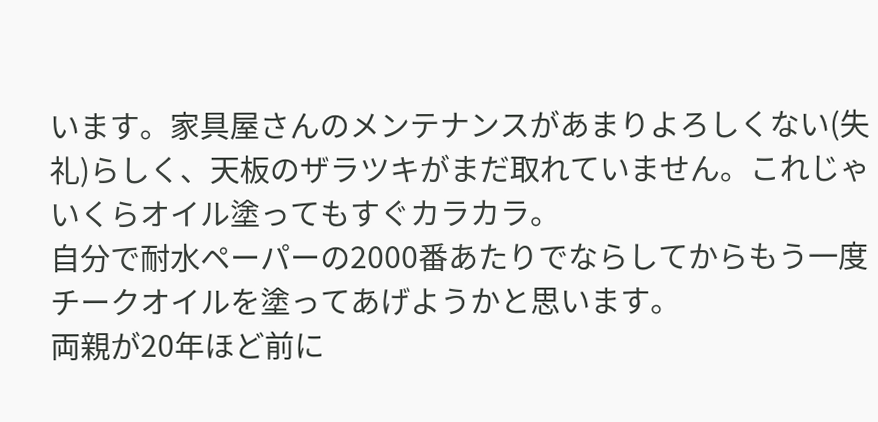います。家具屋さんのメンテナンスがあまりよろしくない(失礼)らしく、天板のザラツキがまだ取れていません。これじゃいくらオイル塗ってもすぐカラカラ。
自分で耐水ペーパーの2000番あたりでならしてからもう一度チークオイルを塗ってあげようかと思います。
両親が20年ほど前に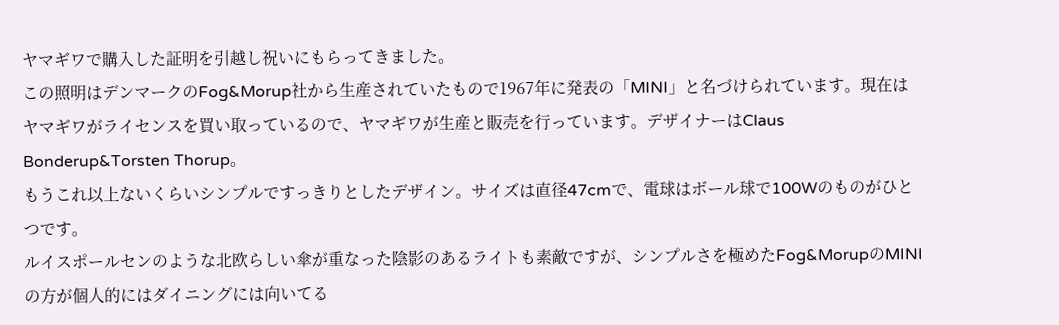ヤマギワで購入した証明を引越し祝いにもらってきました。
この照明はデンマークのFog&Morup社から生産されていたもので1967年に発表の「MINI」と名づけられています。現在はヤマギワがライセンスを買い取っているので、ヤマギワが生産と販売を行っています。デザイナーはClaus Bonderup&Torsten Thorup。
もうこれ以上ないくらいシンプルですっきりとしたデザイン。サイズは直径47cmで、電球はボール球で100Wのものがひとつです。
ルイスポールセンのような北欧らしい傘が重なった陰影のあるライトも素敵ですが、シンプルさを極めたFog&MorupのMINIの方が個人的にはダイニングには向いてる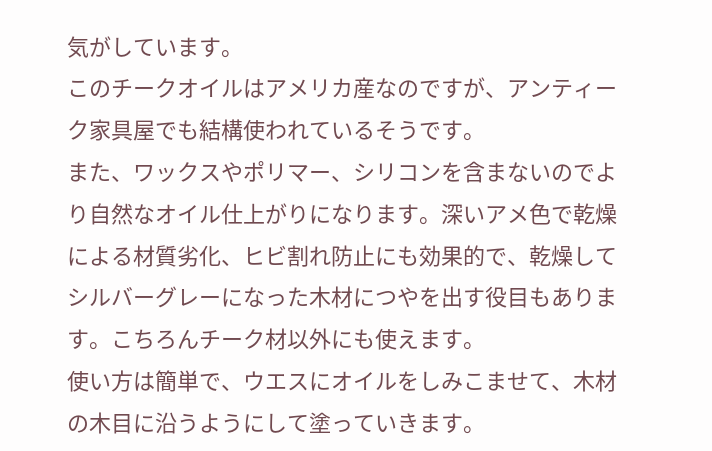気がしています。
このチークオイルはアメリカ産なのですが、アンティーク家具屋でも結構使われているそうです。
また、ワックスやポリマー、シリコンを含まないのでより自然なオイル仕上がりになります。深いアメ色で乾燥による材質劣化、ヒビ割れ防止にも効果的で、乾燥してシルバーグレーになった木材につやを出す役目もあります。こちろんチーク材以外にも使えます。
使い方は簡単で、ウエスにオイルをしみこませて、木材の木目に沿うようにして塗っていきます。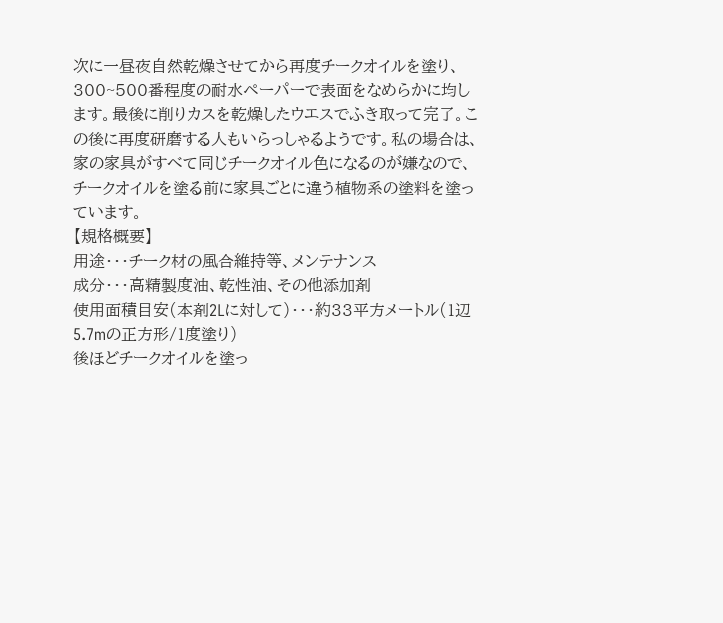次に一昼夜自然乾燥させてから再度チークオイルを塗り、300~500番程度の耐水ペーパーで表面をなめらかに均します。最後に削りカスを乾燥したウエスでふき取って完了。この後に再度研磨する人もいらっしゃるようです。私の場合は、家の家具がすべて同じチークオイル色になるのが嫌なので、チークオイルを塗る前に家具ごとに違う植物系の塗料を塗っています。
【規格概要】
用途・・・チーク材の風合維持等、メンテナンス
成分・・・高精製度油、乾性油、その他添加剤
使用面積目安(本剤2Lに対して)・・・約33平方メートル(1辺5.7mの正方形/1度塗り)
後ほどチークオイルを塗っ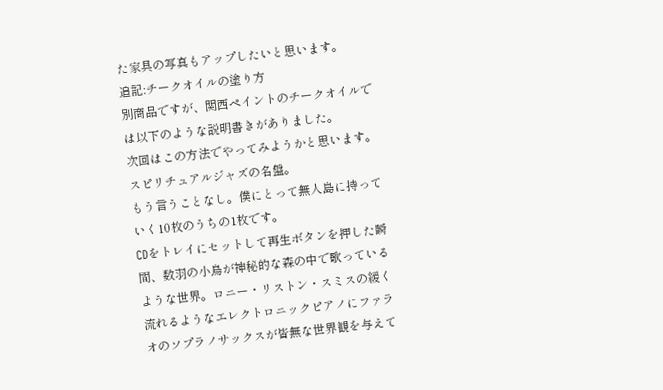た家具の写真もアップしたいと思います。
追記:チークオイルの塗り方
別商品ですが、関西ペイントのチークオイルでは以下のような説明書きがありました。
次回はこの方法でやってみようかと思います。
スピリチュアルジャズの名盤。
もう言うことなし。僕にとって無人島に持っていく10枚のうちの1枚です。
CDをトレイにセットして再生ボタンを押した瞬間、数羽の小鳥が神秘的な森の中で歌っているような世界。ロニー・リストン・スミスの緩く流れるようなエレクトロニックピアノにファラオのソプラノサックスが皆無な世界観を与えて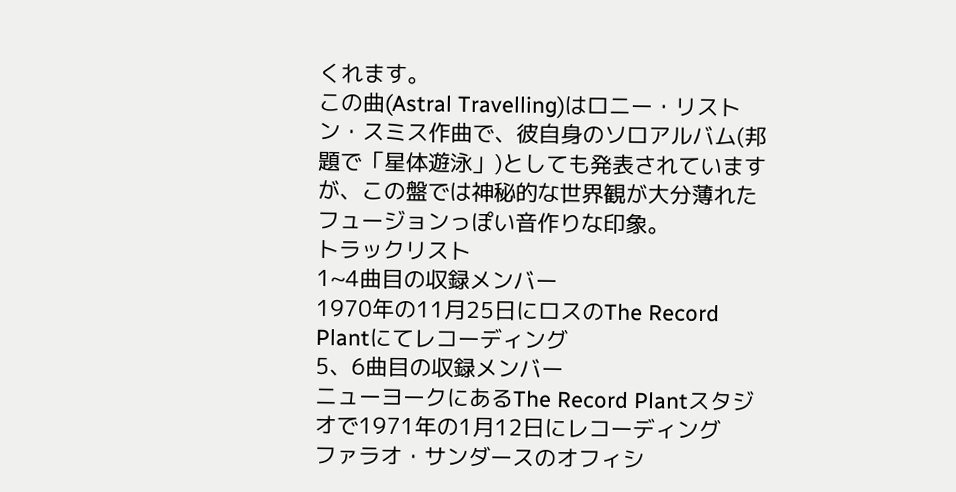くれます。
この曲(Astral Travelling)はロニー・リストン・スミス作曲で、彼自身のソロアルバム(邦題で「星体遊泳」)としても発表されていますが、この盤では神秘的な世界観が大分薄れたフュージョンっぽい音作りな印象。
トラックリスト
1~4曲目の収録メンバー
1970年の11月25日にロスのThe Record Plantにてレコーディング
5、6曲目の収録メンバー
ニューヨークにあるThe Record Plantスタジオで1971年の1月12日にレコーディング
ファラオ・サンダースのオフィシ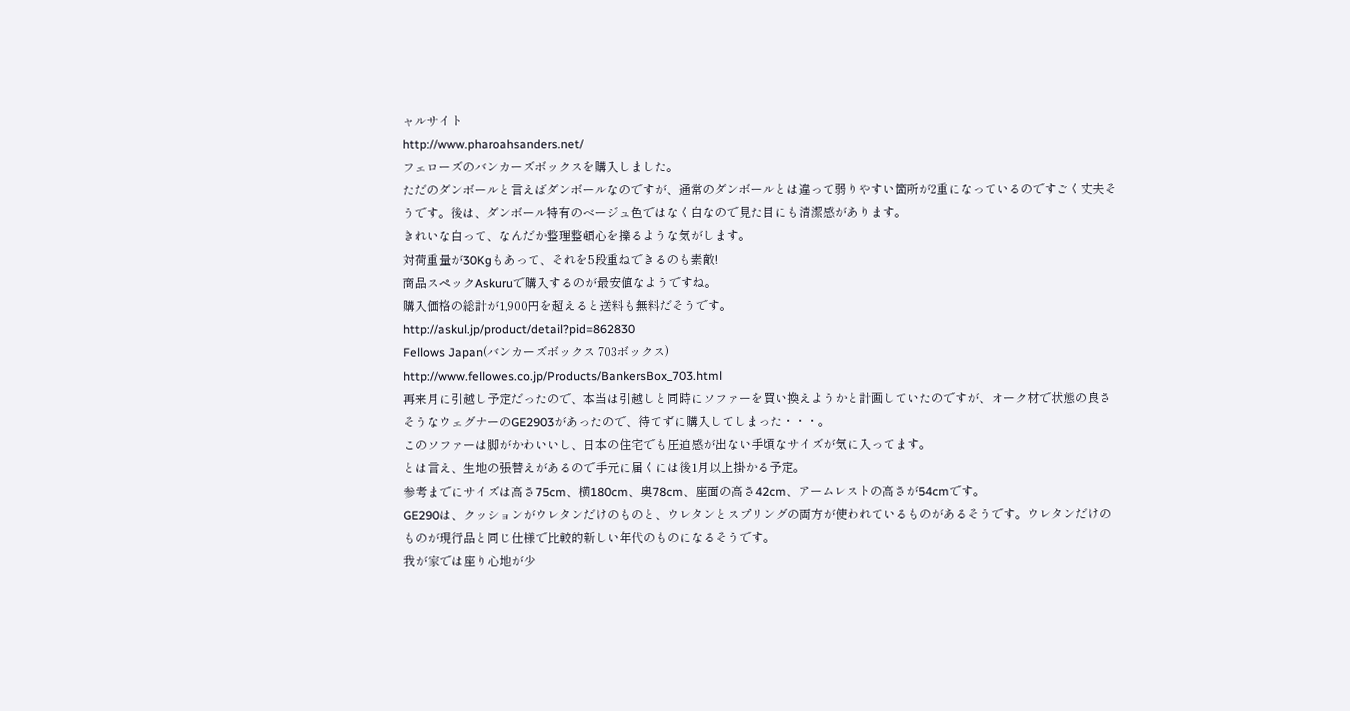ャルサイト
http://www.pharoahsanders.net/
フェローズのバンカーズボックスを購入しました。
ただのダンボールと言えばダンボールなのですが、通常のダンボールとは違って弱りやすい箇所が2重になっているのですごく丈夫そうです。後は、ダンボール特有のベージュ色ではなく白なので見た目にも清潔感があります。
きれいな白って、なんだか整理整頓心を擽るような気がします。
対荷重量が30Kgもあって、それを5段重ねできるのも素敵!
商品スペックAskuruで購入するのが最安値なようですね。
購入価格の総計が1,900円を超えると送料も無料だそうです。
http://askul.jp/product/detail?pid=862830
Fellows Japan(バンカーズボックス 703ボックス)
http://www.fellowes.co.jp/Products/BankersBox_703.html
再来月に引越し予定だったので、本当は引越しと同時にソファーを買い換えようかと計画していたのですが、オーク材で状態の良さそうなウェグナーのGE2903があったので、待てずに購入してしまった・・・。
このソファーは脚がかわいいし、日本の住宅でも圧迫感が出ない手頃なサイズが気に入ってます。
とは言え、生地の張替えがあるので手元に届くには後1月以上掛かる予定。
参考までにサイズは高さ75cm、横180cm、奥78cm、座面の高さ42cm、アームレストの高さが54cmです。
GE290は、クッションがウレタンだけのものと、ウレタンとスプリングの両方が使われているものがあるそうです。ウレタンだけのものが現行品と同じ仕様で比較的新しい年代のものになるそうです。
我が家では座り心地が少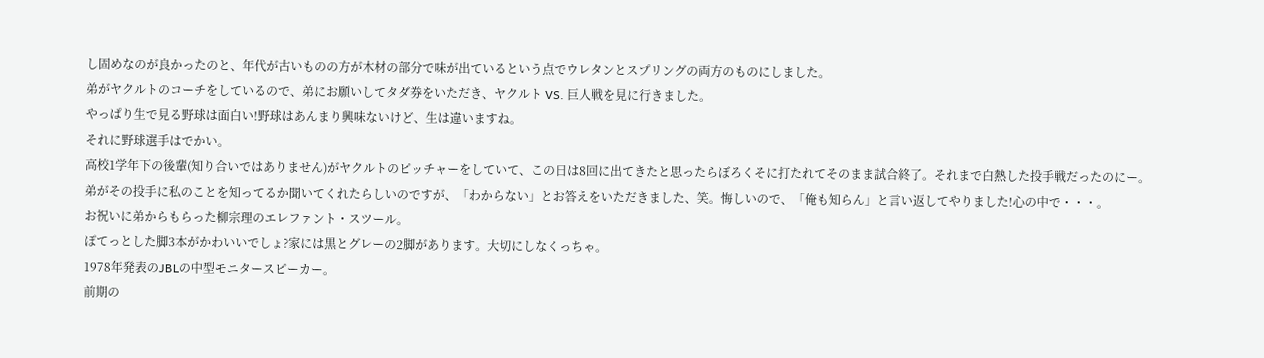し固めなのが良かったのと、年代が古いものの方が木材の部分で味が出ているという点でウレタンとスプリングの両方のものにしました。
弟がヤクルトのコーチをしているので、弟にお願いしてタダ券をいただき、ヤクルト VS. 巨人戦を見に行きました。
やっぱり生で見る野球は面白い!野球はあんまり興味ないけど、生は違いますね。
それに野球選手はでかい。
高校1学年下の後輩(知り合いではありません)がヤクルトのピッチャーをしていて、この日は8回に出てきたと思ったらぼろくそに打たれてそのまま試合終了。それまで白熱した投手戦だったのにー。
弟がその投手に私のことを知ってるか聞いてくれたらしいのですが、「わからない」とお答えをいただきました、笑。悔しいので、「俺も知らん」と言い返してやりました!心の中で・・・。
お祝いに弟からもらった柳宗理のエレファント・スツール。
ぽてっとした脚3本がかわいいでしょ?家には黒とグレーの2脚があります。大切にしなくっちゃ。
1978年発表のJBLの中型モニタースピーカー。
前期の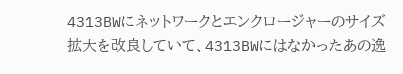4313BWにネットワークとエンクロージャーのサイズ拡大を改良していて、4313BWにはなかったあの逸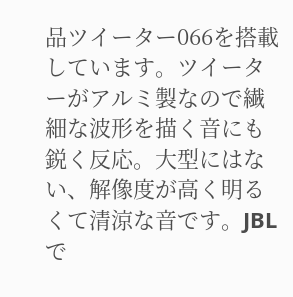品ツイーター066を搭載しています。ツイーターがアルミ製なので繊細な波形を描く音にも鋭く反応。大型にはない、解像度が高く明るくて清涼な音です。JBLで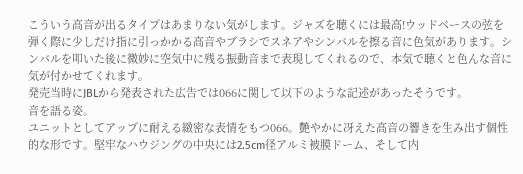こういう高音が出るタイプはあまりない気がします。ジャズを聴くには最高!ウッドベースの弦を弾く際に少しだけ指に引っかかる高音やブラシでスネアやシンバルを擦る音に色気があります。シンバルを叩いた後に微妙に空気中に残る振動音まで表現してくれるので、本気で聴くと色んな音に気が付かせてくれます。
発売当時にJBLから発表された広告では066に関して以下のような記述があったそうです。
音を語る姿。
ユニットとしてアップに耐える緻密な表情をもつ066。艶やかに冴えた高音の響きを生み出す個性的な形です。堅牢なハウジングの中央には2.5cm径アルミ被膜ドーム、そして内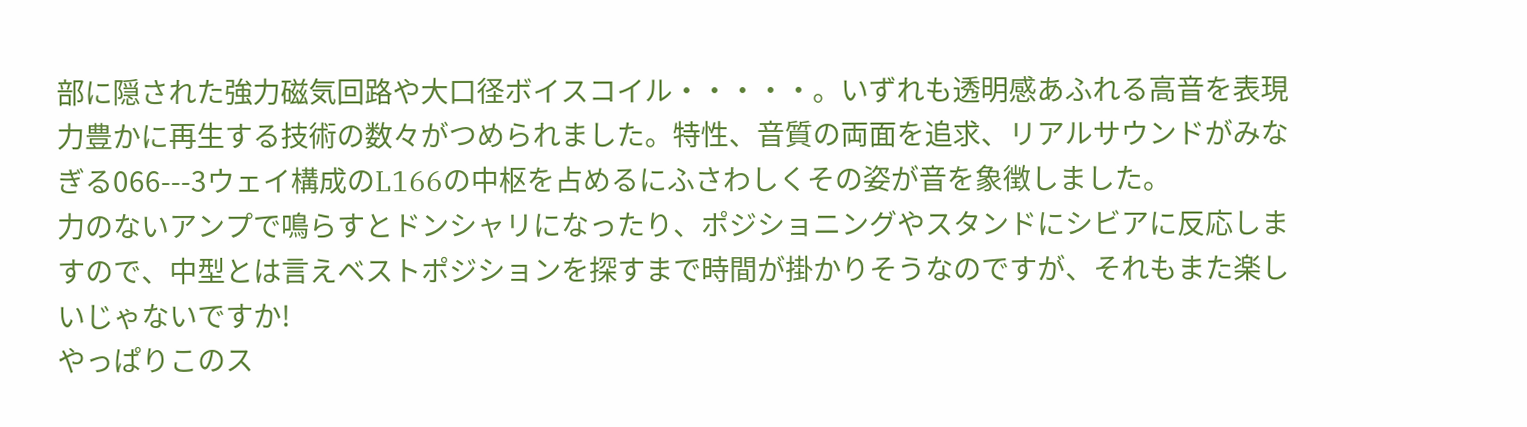部に隠された強力磁気回路や大口径ボイスコイル・・・・・。いずれも透明感あふれる高音を表現力豊かに再生する技術の数々がつめられました。特性、音質の両面を追求、リアルサウンドがみなぎる066---3ウェイ構成のL166の中枢を占めるにふさわしくその姿が音を象徴しました。
力のないアンプで鳴らすとドンシャリになったり、ポジショニングやスタンドにシビアに反応しますので、中型とは言えベストポジションを探すまで時間が掛かりそうなのですが、それもまた楽しいじゃないですか!
やっぱりこのス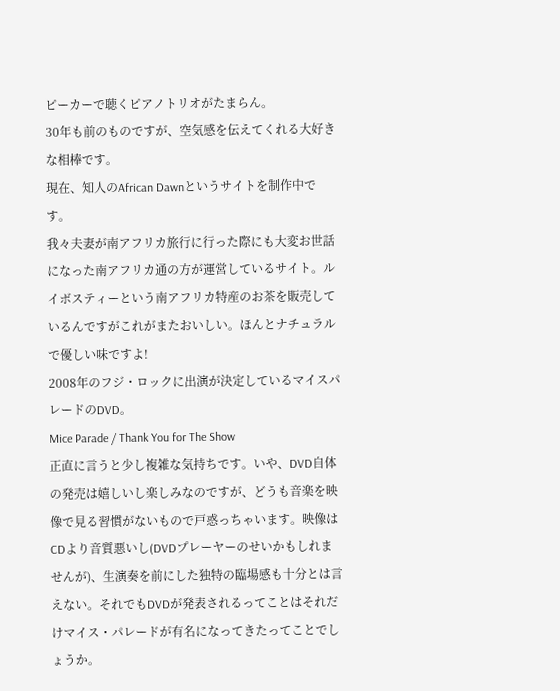ピーカーで聴くピアノトリオがたまらん。
30年も前のものですが、空気感を伝えてくれる大好きな相棒です。
現在、知人のAfrican Dawnというサイトを制作中です。
我々夫妻が南アフリカ旅行に行った際にも大変お世話になった南アフリカ通の方が運営しているサイト。ルイボスティーという南アフリカ特産のお茶を販売しているんですがこれがまたおいしい。ほんとナチュラルで優しい味ですよ!
2008年のフジ・ロックに出演が決定しているマイスパレードのDVD。
Mice Parade / Thank You for The Show
正直に言うと少し複雑な気持ちです。いや、DVD自体の発売は嬉しいし楽しみなのですが、どうも音楽を映像で見る習慣がないもので戸惑っちゃいます。映像はCDより音質悪いし(DVDプレーヤーのせいかもしれませんが)、生演奏を前にした独特の臨場感も十分とは言えない。それでもDVDが発表されるってことはそれだけマイス・パレードが有名になってきたってことでしょうか。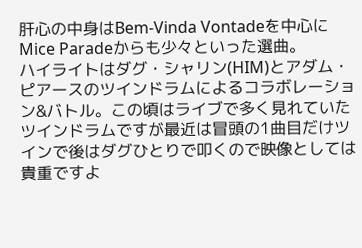肝心の中身はBem-Vinda Vontadeを中心にMice Paradeからも少々といった選曲。
ハイライトはダグ・シャリン(HIM)とアダム・ピアースのツインドラムによるコラボレーション&バトル。この頃はライブで多く見れていたツインドラムですが最近は冒頭の1曲目だけツインで後はダグひとりで叩くので映像としては貴重ですよ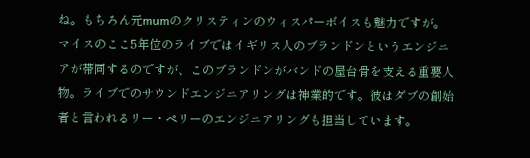ね。もちろん元mumのクリスティンのウィスパーボイスも魅力ですが。
マイスのここ5年位のライブではイギリス人のブランドンというエンジニアが帯同するのですが、このブランドンがバンドの屋台骨を支える重要人物。ライブでのサウンドエンジニアリングは神業的です。彼はダブの創始者と言われるリー・ペリーのエンジニアリングも担当しています。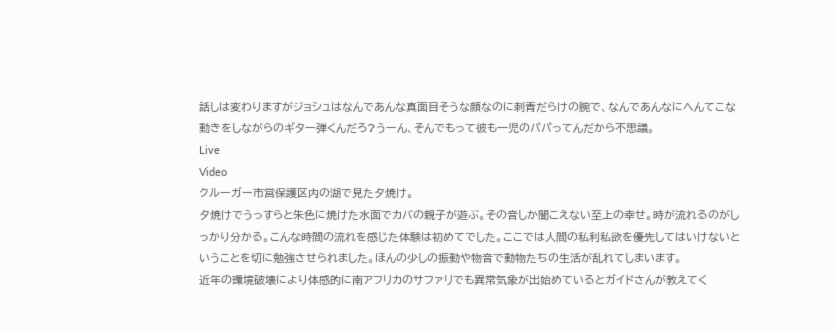話しは変わりますがジョシュはなんであんな真面目そうな顔なのに刺青だらけの腕で、なんであんなにへんてこな動きをしながらのギター弾くんだろ?うーん、そんでもって彼も一児のパパってんだから不思議。
Live
Video
クルーガー市営保護区内の湖で見た夕焼け。
夕焼けでうっすらと朱色に焼けた水面でカバの親子が遊ぶ。その音しか聞こえない至上の幸せ。時が流れるのがしっかり分かる。こんな時間の流れを感じた体験は初めてでした。ここでは人間の私利私欲を優先してはいけないということを切に勉強させられました。ほんの少しの振動や物音で動物たちの生活が乱れてしまいます。
近年の環境破壊により体感的に南アフリカのサファリでも異常気象が出始めているとガイドさんが教えてく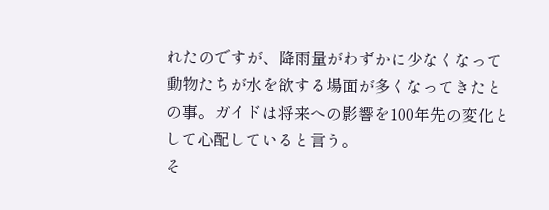れたのですが、降雨量がわずかに少なくなって動物たちが水を欲する場面が多くなってきたとの事。ガイドは将来への影響を100年先の変化として心配していると言う。
そ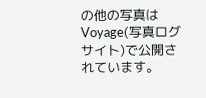の他の写真はVoyage(写真ログサイト)で公開されています。